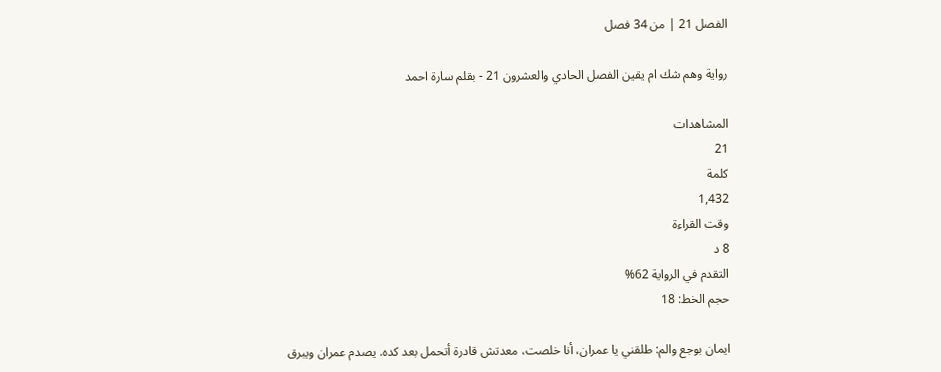الفصل 21 | من 34 فصل

رواية وهم شك ام يقين الفصل الحادي والعشرون 21 - بقلم سارة احمد

المشاهدات
21
كلمة
1,432
وقت القراءة
8 د
التقدم في الرواية 62%
حجم الخط: 18

ايمان بوجع والم: طلقني يا عمران، أنا خلصت، معدتش قادرة أتحمل بعد كده. يصدم عمران ويبرق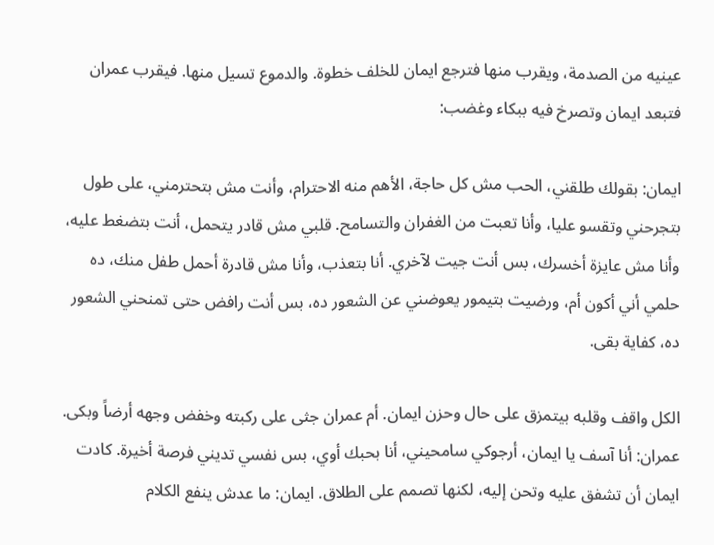عينيه من الصدمة، ويقرب منها فترجع ايمان للخلف خطوة. والدموع تسيل منها. فيقرب عمران فتبعد ايمان وتصرخ فيه ببكاء وغضب:

ايمان: بقولك طلقني، الحب مش كل حاجة، الأهم منه الاحترام، وأنت مش بتحترمني، على طول بتجرحني وتقسو عليا، وأنا تعبت من الغفران والتسامح. قلبي مش قادر يتحمل، أنت بتضغط عليه، وأنا مش عايزة أخسرك، بس أنت جيت لآخري. أنا بتعذب، وأنا مش قادرة أحمل طفل منك، ده حلمي أني أكون أم، ورضيت بتيمور يعوضني عن الشعور ده، بس أنت رافض حتى تمنحني الشعور ده، كفاية بقى.

الكل واقف وقلبه بيتمزق على حال وحزن ايمان. أم عمران جثى على ركبته وخفض وجهه أرضاً وبكى. عمران: أنا آسف يا ايمان، أرجوكي سامحيني، أنا بحبك أوي، بس نفسي تديني فرصة أخيرة. كادت ايمان أن تشفق عليه وتحن إليه، لكنها تصمم على الطلاق. ايمان: ما عدش ينفع الكلام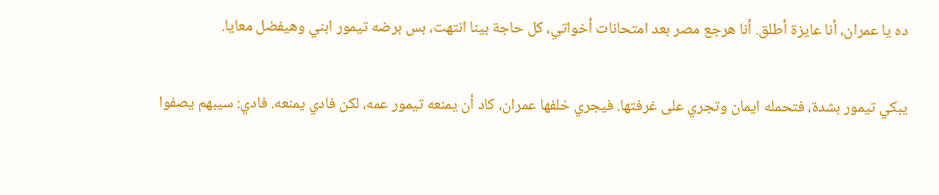ده يا عمران، أنا عايزة أطلق. أنا هرجع مصر بعد امتحانات أخواتي، كل حاجة بينا انتهت، بس برضه تيمور ابني وهيفضل معايا.

يبكي تيمور بشدة، فتحمله ايمان وتجري على غرفتها. فيجري خلفها عمران، كاد أن يمنعه تيمور عمه، لكن فادي يمنعه. فادي: سيبهم يصفوا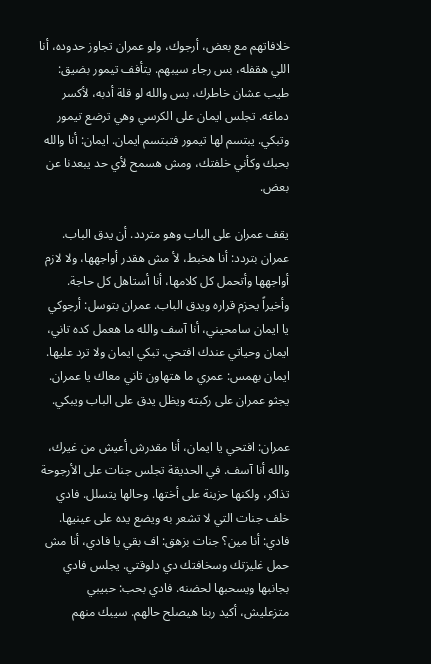خلافاتهم مع بعض، أرجوك، ولو عمران تجاوز حدوده، أنا اللي هقفله، بس رجاء سيبهم. يتأفف تيمور بضيق: طيب عشان خاطرك، بس والله لو قلة أدبه، لأكسر دماغه. تجلس ايمان على الكرسي وهي ترضع تيمور وتبكي. يبتسم لها تيمور فتبتسم ايمان. ايمان: أنا والله بحبك وكأني خلفتك، ومش هسمح لأي حد يبعدنا عن بعض.

يقف عمران على الباب وهو متردد. أن يدق الباب. عمران بتردد: أنا هخبط، لأ مش هقدر أواجهها، ولا لازم أواجهها وأتحمل كل كلامها، أنا أستاهل كل حاجة. وأخيراً يحزم قراره ويدق الباب. عمران بتوسل: أرجوكي يا ايمان سامحيني، أنا آسف والله ما هعمل كده تاني، ايمان وحياتي عندك افتحي. تبكي ايمان ولا ترد عليها. ايمان بهمس: عمري ما هتهاون تاني معاك يا عمران. يجثو عمران على ركبته ويظل يدق على الباب ويبكي.

عمران: افتحي يا ايمان، أنا مقدرش أعيش من غيرك، والله أنا آسف. في الحديقة تجلس جنات على الأرجوحة تذاكر، ولكنها حزينة على أختها. وحالها يتسلل. فادي خلف جنات التي لا تشعر به ويضع يده على عينيها. فادي: أنا مين؟ جنات بزهق: اف بقي يا فادي، أنا مش حمل غليزتك وسخافتك دي دلوقتي. يجلس فادي بجانبها ويسحبها لحضنه. فادي بحب: حبيبي متزعليش، أكيد ربنا هيصلح حالهم. سيبك منهم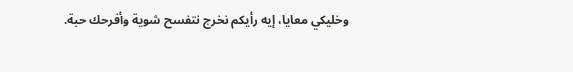وخليكي معايا، إيه رأيكم نخرج نتفسح شوية وأفرحك حبة.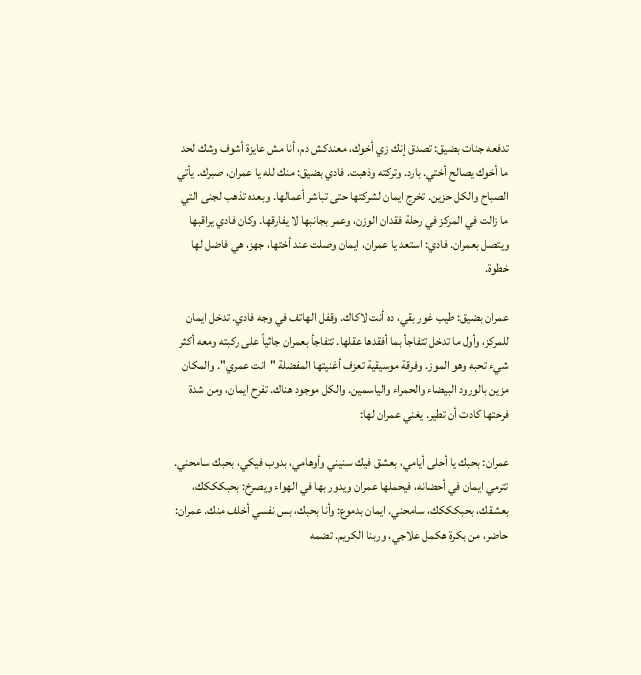تدفعه جنات بضيق: تصدق إنك زي أخوك، معندكش دم، أنا مش عايزة أشوف وشك لحد ما أخوك يصالح أختي. بارد. وتركته وذهبت. فادي بضيق: منك لله يا عمران، صبرك. يأتي الصباح والكل حزين. تخرج ايمان لشركتها حتى تباشر أعمالها. وبعده تذهب لجنى التي ما زالت في المركز في رحلة فقدان الوزن، وعمر بجانبها لا يفارقها. وكان فادي يراقبها ويتصل بعمران. فادي: استعد يا عمران، ايمان وصلت عند أختها، جهز، هي فاضل لها خطوة.

عمران بضيق: طيب غور بقي، ده أنت لاكاك. وقفل الهاتف في وجه فادي. تدخل ايمان للمركز، وأول ما تدخل تتفاجأ بما أفقدها عقلها. تتفاجأ بعمران جاثياً على ركبته ومعه أكثر شيء تحبه وهو الموز. وفرقة موسيقية تعزف أغنيتها المفضلة "انت عمري". والمكان مزين بالورود البيضاء والحمراء والياسمين. والكل موجود هناك. تفرح ايمان، ومن شدة فرحتها كادت أن تطير. يغني عمران لها:

عمران: بحبك يا أحلى أيامي، بعشق فيك سنيني وأوهامي، بدوب فيكي، بحبك سامحني. تترمي ايمان في أحضانه، فيحملها عمران ويدور بها في الهواء ويصرخ: بحبكككك، بعشقك، بحبكككك، سامحني. ايمان بدموع: وأنا بحبك، بس نفسي أخلف منك. عمران: حاضر، من بكرة هكمل علاجي، وربنا الكريم. تضمه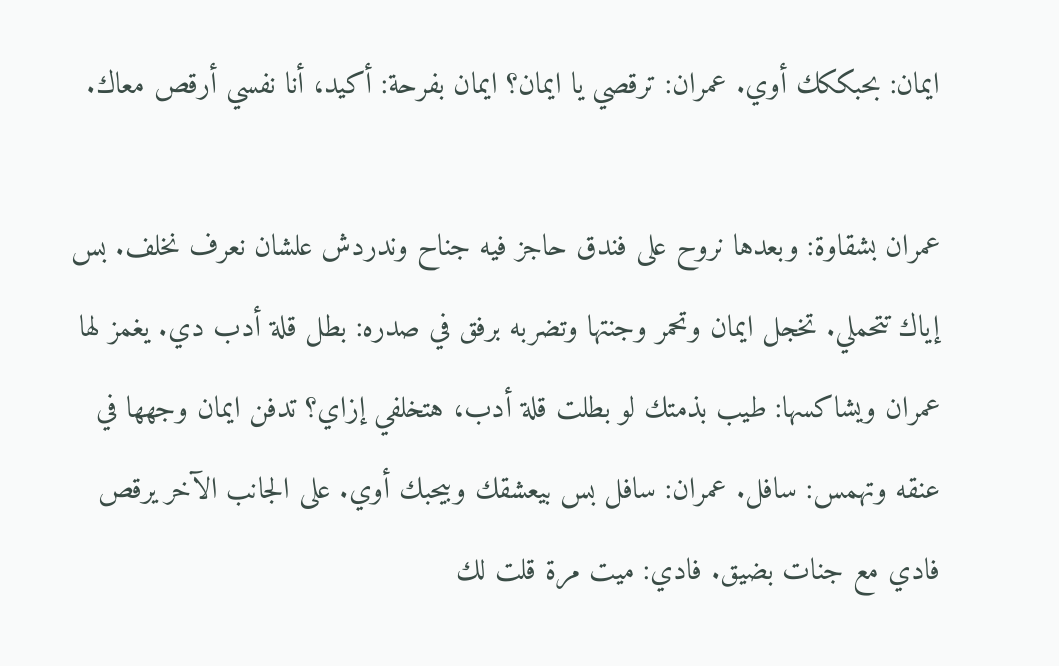ايمان: بحبككك أوي. عمران: ترقصي يا ايمان؟ ايمان بفرحة: أكيد، أنا نفسي أرقص معاك.

عمران بشقاوة: وبعدها نروح على فندق حاجز فيه جناح وندردش علشان نعرف نخلف. بس إياك تتحملي. تخجل ايمان وتحمر وجنتها وتضربه برفق في صدره: بطل قلة أدب دي. يغمز لها عمران ويشاكسها: طيب بذمتك لو بطلت قلة أدب، هتخلفي إزاي؟ تدفن ايمان وجهها في عنقه وتهمس: سافل. عمران: سافل بس بيعشقك وبيحبك أوي. على الجانب الآخر يرقص فادي مع جنات بضيق. فادي: ميت مرة قلت لك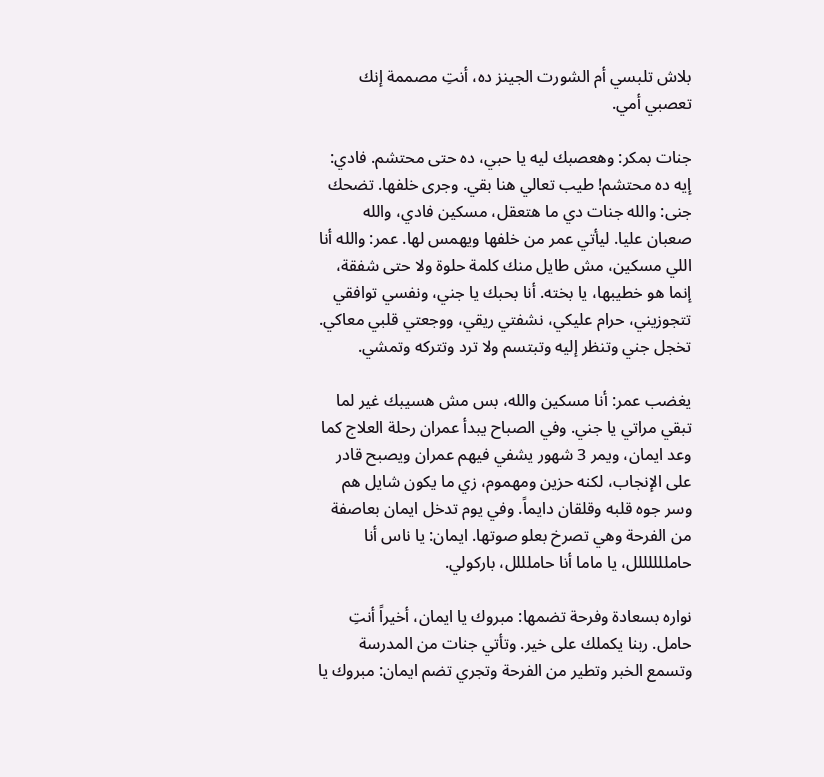بلاش تلبسي أم الشورت الجينز ده، أنتِ مصممة إنك تعصبي أمي.

جنات بمكر: وهعصبك ليه يا حبي، ده حتى محتشم. فادي: إيه ده محتشم! طيب تعالي هنا بقي. وجرى خلفها. تضحك جنى: والله جنات دي ما هتعقل، مسكين فادي، والله صعبان عليا. ليأتي عمر من خلفها ويهمس لها. عمر: والله أنا اللي مسكين، مش طايل منك كلمة حلوة ولا حتى شفقة، إنما هو خطيبها، يا بخته. أنا بحبك يا جني، ونفسي توافقي تتجوزيني، حرام عليكي، نشفتي ريقي، ووجعتي قلبي معاكي. تخجل جني وتنظر إليه وتبتسم ولا ترد وتتركه وتمشي.

يغضب عمر: أنا مسكين والله، بس مش هسيبك غير لما تبقي مراتي يا جني. وفي الصباح يبدأ عمران رحلة العلاج كما وعد ايمان، ويمر 3 شهور يشفي فيهم عمران ويصبح قادر على الإنجاب، لكنه حزين ومهموم، زي ما يكون شايل هم وسر جوه قلبه وقلقان دايماً. وفي يوم تدخل ايمان بعاصفة من الفرحة وهي تصرخ بعلو صوتها. ايمان: يا ناس أنا حامللللللل، يا ماما أنا حاملللل، باركولي.

نواره بسعادة وفرحة تضمها: مبروك يا ايمان، أخيراً أنتِ حامل. ربنا يكملك على خير. وتأتي جنات من المدرسة وتسمع الخبر وتطير من الفرحة وتجري تضم ايمان: مبروك يا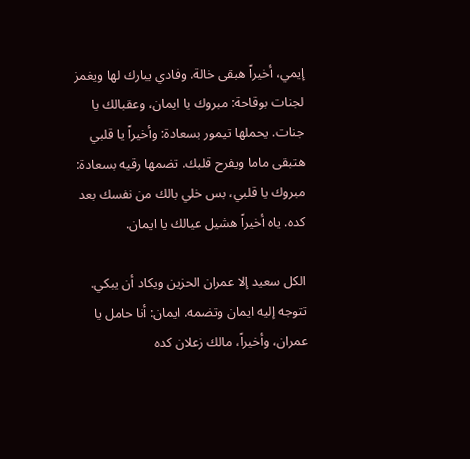إيمي، أخيراً هبقى خالة. وفادي يبارك لها ويغمز لجنات بوقاحة: مبروك يا ايمان، وعقبالك يا جنات. يحملها تيمور بسعادة: وأخيراً يا قلبي هتبقى ماما ويفرح قلبك. تضمها رقيه بسعادة: مبروك يا قلبي، بس خلي بالك من نفسك بعد كده. ياه أخيراً هشيل عيالك يا ايمان.

الكل سعيد إلا عمران الحزين ويكاد أن يبكي. تتوجه إليه ايمان وتضمه. ايمان: أنا حامل يا عمران، وأخيراً، مالك زعلان كده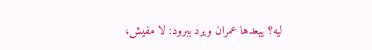ليه؟ يبعدها عمران ويرد ببرود: لا مفيش،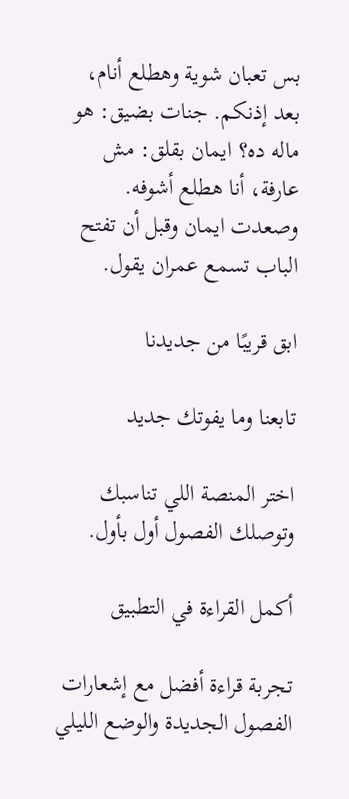بس تعبان شوية وهطلع أنام، بعد إذنكم. جنات بضيق: هو ماله ده؟ ايمان بقلق: مش عارفة، أنا هطلع أشوفه. وصعدت ايمان وقبل أن تفتح الباب تسمع عمران يقول.

ابق قريبًا من جديدنا

تابعنا وما يفوتك جديد

اختر المنصة اللي تناسبك وتوصلك الفصول أول بأول.

أكمل القراءة في التطبيق

تجربة قراءة أفضل مع إشعارات الفصول الجديدة والوضع الليلي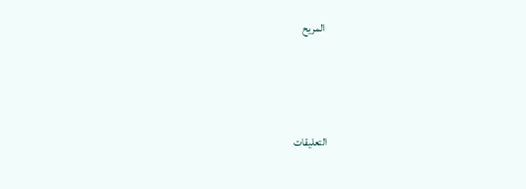المريح



التعليقات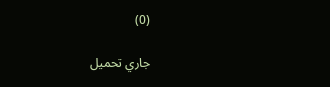(0)

جاري تحميل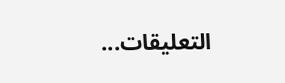التعليقات...